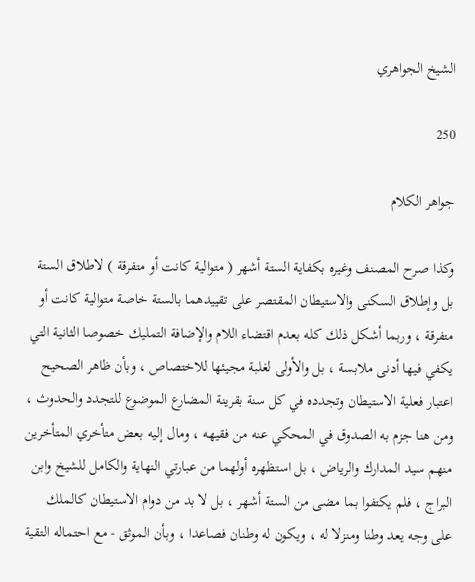الشيخ الجواهري

250

جواهر الكلام

وكذا صرح المصنف وغيره بكفاية الستة أشهر ( متوالية كانت أو متفرقة ) لاطلاق الستة بل وإطلاق السكنى والاستيطان المقتصر على تقييدهما بالستة خاصة متوالية كانت أو متفرقة ، وربما أشكل ذلك كله بعدم اقتضاء اللام والإضافة التمليك خصوصا الثانية التي يكفي فيها أدنى ملابسة ، بل والأولى لغلبة مجيئها للاختصاص ، وبأن ظاهر الصحيح اعتبار فعلية الاستيطان وتجدده في كل سنة بقرينة المضارع الموضوع للتجدد والحدوث ، ومن هنا جزم به الصدوق في المحكي عنه من فقيهه ، ومال إليه بعض متأخري المتأخرين منهم سيد المدارك والرياض ، بل استظهره أولهما من عبارتي النهاية والكامل للشيخ وابن البراج ، فلم يكتفوا بما مضى من الستة أشهر ، بل لا بد من دوام الاستيطان كالملك على وجه يعد وطنا ومنزلا له ، ويكون له وطنان فصاعدا ، وبأن الموثق - مع احتماله التقية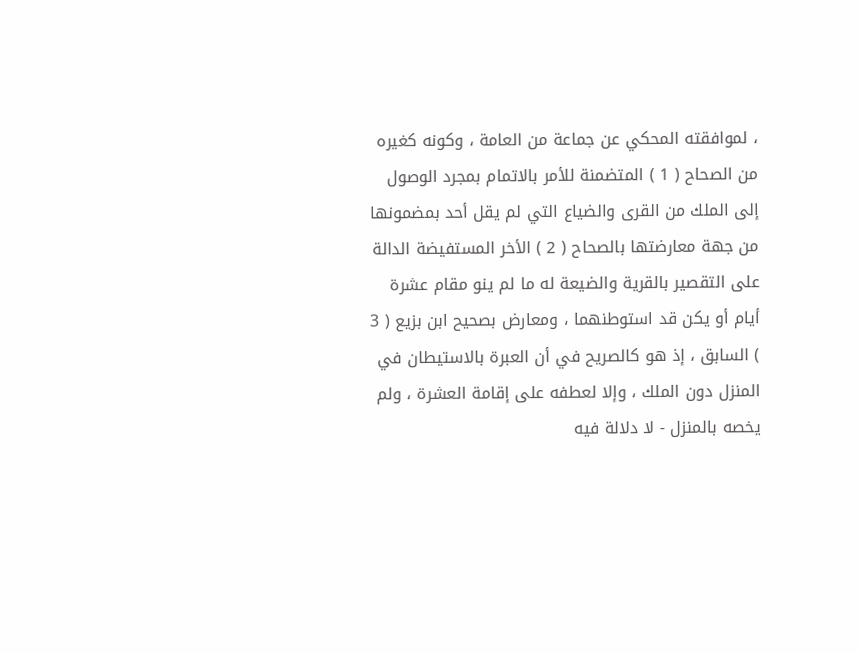، لموافقته المحكي عن جماعة من العامة ، وكونه كغيره من الصحاح ( 1 ) المتضمنة للأمر بالاتمام بمجرد الوصول إلى الملك من القرى والضياع التي لم يقل أحد بمضمونها من جهة معارضتها بالصحاح ( 2 ) الأخر المستفيضة الدالة على التقصير بالقرية والضيعة له ما لم ينو مقام عشرة أيام أو يكن قد استوطنهما ، ومعارض بصحيح ابن بزيع ( 3 ) السابق ، إذ هو كالصريح في أن العبرة بالاستيطان في المنزل دون الملك ، وإلا لعطفه على إقامة العشرة ، ولم يخصه بالمنزل - لا دلالة فيه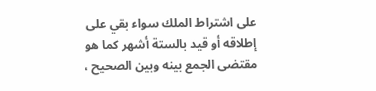على اشتراط الملك سواء بقي على إطلاقه أو قيد بالستة أشهر كما هو مقتضى الجمع بينه وبين الصحيح ،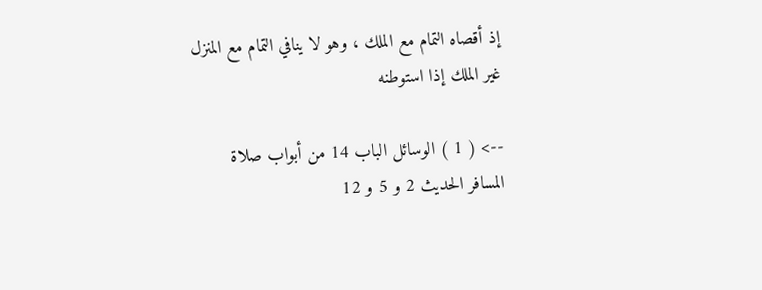إذ أقصاه التمام مع الملك ، وهو لا ينافي التمام مع المنزل غير الملك إذا استوطنه

--> ( 1 ) الوسائل الباب 14 من أبواب صلاة المسافر الحديث 2 و 5 و 12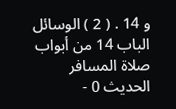و 14 . ( 2 ) الوسائل الباب 14 من أبواب صلاة المسافر الحديث 0 -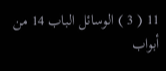11 ( 3 ) الوسائل الباب 14 من أبواب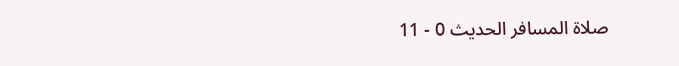صلاة المسافر الحديث 0 - 11